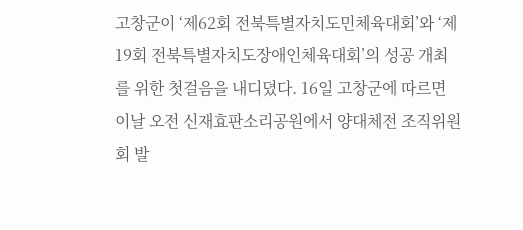고창군이 ‘제62회 전북특별자치도민체육대회’와 ‘제19회 전북특별자치도장애인체육대회’의 성공 개최를 위한 첫걸음을 내디뎠다. 16일 고창군에 따르면 이날 오전 신재효판소리공원에서 양대체전 조직위원회 발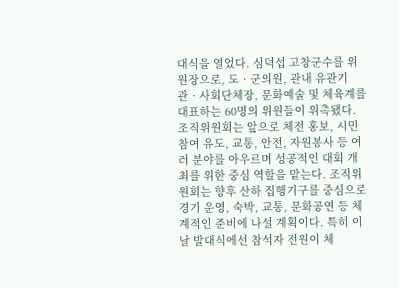대식을 열었다. 심덕섭 고창군수를 위원장으로, 도‧군의원, 관내 유관기관‧사회단체장, 문화예술 및 체육계를 대표하는 60명의 위원들이 위촉됐다. 조직위원회는 앞으로 체전 홍보, 시민 참여 유도, 교통, 안전, 자원봉사 등 여러 분야를 아우르며 성공적인 대회 개최를 위한 중심 역할을 맡는다. 조직위원회는 향후 산하 집행기구를 중심으로 경기 운영, 숙박, 교통, 문화공연 등 체계적인 준비에 나설 계획이다. 특히 이날 발대식에선 참석자 전원이 체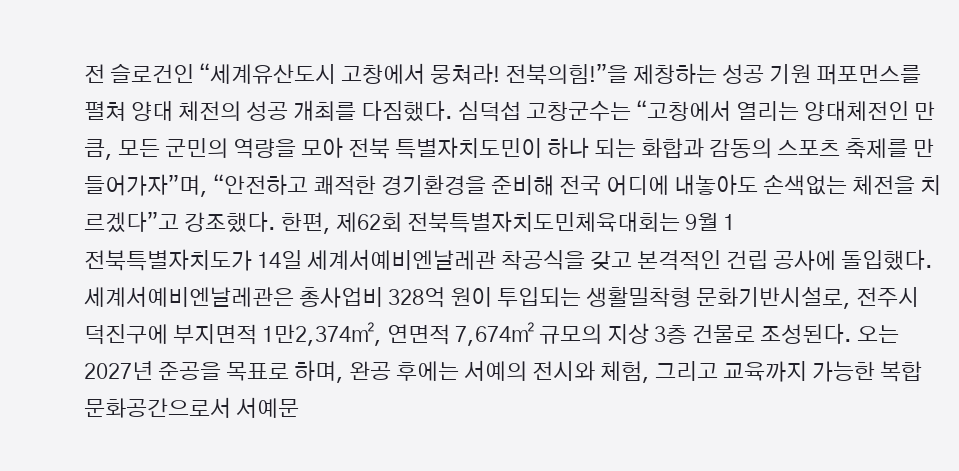전 슬로건인 “세계유산도시 고창에서 뭉쳐라! 전북의힘!”을 제창하는 성공 기원 퍼포먼스를 펼쳐 양대 체전의 성공 개최를 다짐했다. 심덕섭 고창군수는 “고창에서 열리는 양대체전인 만큼, 모든 군민의 역량을 모아 전북 특별자치도민이 하나 되는 화합과 감동의 스포츠 축제를 만들어가자”며, “안전하고 쾌적한 경기환경을 준비해 전국 어디에 내놓아도 손색없는 체전을 치르겠다”고 강조했다. 한편, 제62회 전북특별자치도민체육대회는 9월 1
전북특별자치도가 14일 세계서예비엔날레관 착공식을 갖고 본격적인 건립 공사에 돌입했다. 세계서예비엔날레관은 총사업비 328억 원이 투입되는 생활밀착형 문화기반시설로, 전주시 덕진구에 부지면적 1만2,374㎡, 연면적 7,674㎡ 규모의 지상 3층 건물로 조성된다. 오는 2027년 준공을 목표로 하며, 완공 후에는 서예의 전시와 체험, 그리고 교육까지 가능한 복합문화공간으로서 서예문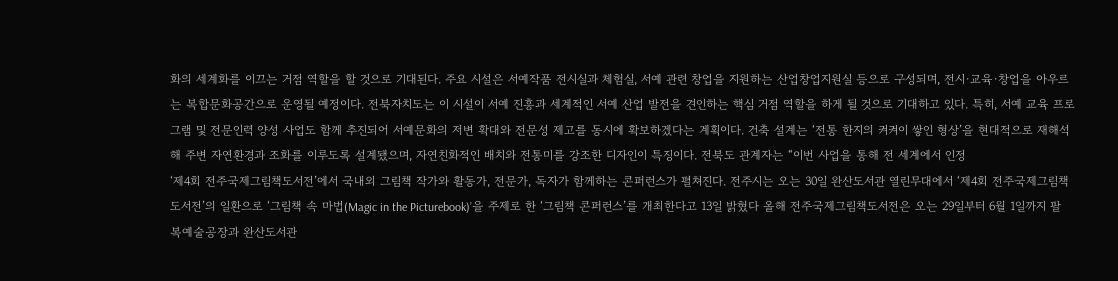화의 세계화를 이끄는 거점 역할을 할 것으로 기대된다. 주요 시설은 서예작품 전시실과 체험실, 서예 관련 창업을 지원하는 산업창업지원실 등으로 구성되며, 전시·교육·창업을 아우르는 복합문화공간으로 운영될 예정이다. 전북자치도는 이 시설이 서예 진흥과 세계적인 서예 산업 발전을 견인하는 핵심 거점 역할을 하게 될 것으로 기대하고 있다. 특히, 서예 교육 프로그램 및 전문인력 양성 사업도 함께 추진되어 서예문화의 저변 확대와 전문성 제고를 동시에 확보하겠다는 계획이다. 건축 설계는 ‘전통 한지의 켜켜이 쌓인 형상’을 현대적으로 재해석해 주변 자연환경과 조화를 이루도록 설계됐으며, 자연친화적인 배치와 전통미를 강조한 디자인이 특징이다. 전북도 관계자는 “이번 사업을 통해 전 세계에서 인정
‘제4회 전주국제그림책도서전’에서 국내외 그림책 작가와 활동가, 전문가, 독자가 함께하는 콘퍼런스가 펼쳐진다. 전주시는 오는 30일 완산도서관 열린무대에서 ‘제4회 전주국제그림책 도서전’의 일환으로 ‘그림책 속 마법(Magic in the Picturebook)’을 주제로 한 ‘그림책 콘퍼런스’를 개최한다고 13일 밝혔다 올해 전주국제그림책도서전은 오는 29일부터 6월 1일까지 팔복예술공장과 완산도서관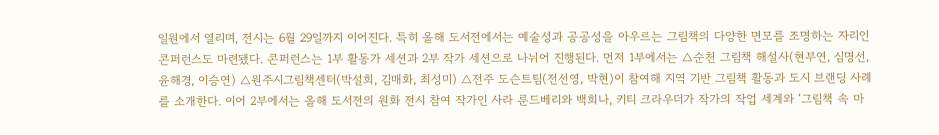일원에서 열리며, 전시는 6월 29일까지 이어진다. 특히 올해 도서전에서는 예술성과 공공성을 아우르는 그림책의 다양한 면모를 조명하는 자리인 콘퍼런스도 마련됐다. 콘퍼런스는 1부 활동가 세션과 2부 작가 세션으로 나뉘어 진행된다. 먼저 1부에서는 △순천 그림책 해설사(현부연, 심명선, 윤해경, 이승연) △원주시그림책센터(박설희, 김매화, 최성미) △전주 도슨트팀(전선영, 박현)이 참여해 지역 기반 그림책 활동과 도시 브랜딩 사례를 소개한다. 이어 2부에서는 올해 도서전의 원화 전시 참여 작가인 사라 룬드베리와 백희나, 키티 크라우더가 작가의 작업 세계와 ‘그림책 속 마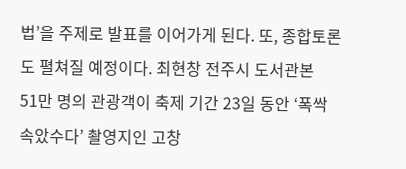법’을 주제로 발표를 이어가게 된다. 또, 종합토론도 펼쳐질 예정이다. 최현창 전주시 도서관본
51만 명의 관광객이 축제 기간 23일 동안 ‘폭싹 속았수다’ 촬영지인 고창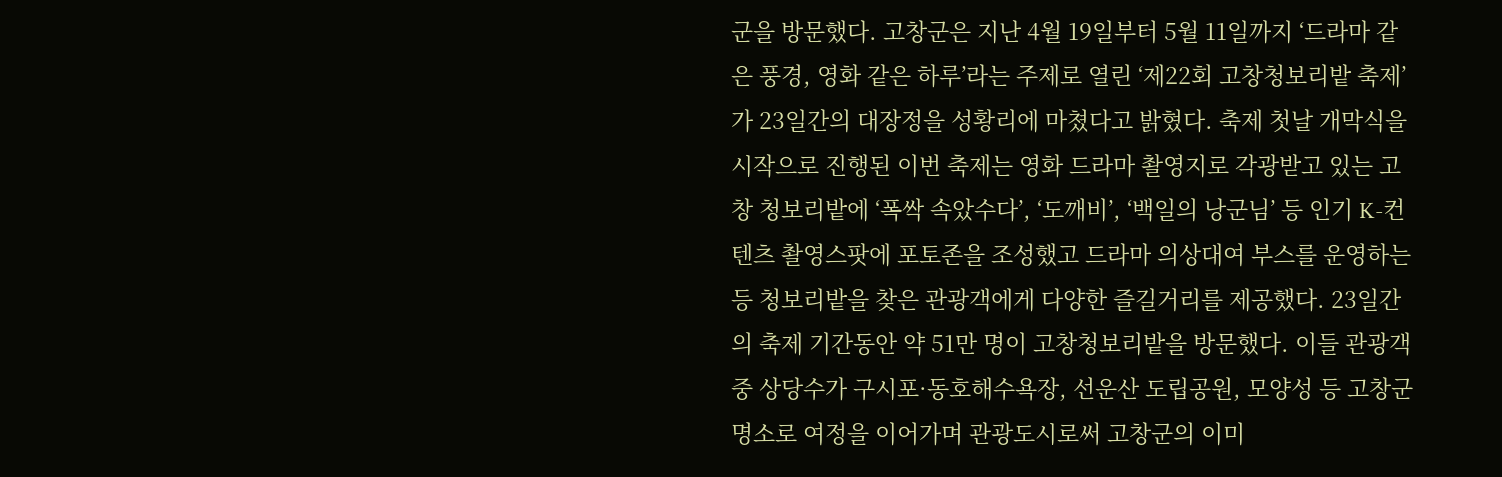군을 방문했다. 고창군은 지난 4월 19일부터 5월 11일까지 ‘드라마 같은 풍경, 영화 같은 하루’라는 주제로 열린 ‘제22회 고창청보리밭 축제’가 23일간의 대장정을 성황리에 마쳤다고 밝혔다. 축제 첫날 개막식을 시작으로 진행된 이번 축제는 영화 드라마 촬영지로 각광받고 있는 고창 청보리밭에 ‘폭싹 속았수다’, ‘도깨비’, ‘백일의 낭군님’ 등 인기 K-컨텐츠 촬영스팟에 포토존을 조성했고 드라마 의상대여 부스를 운영하는 등 청보리밭을 찾은 관광객에게 다양한 즐길거리를 제공했다. 23일간의 축제 기간동안 약 51만 명이 고창청보리밭을 방문했다. 이들 관광객 중 상당수가 구시포·동호해수욕장, 선운산 도립공원, 모양성 등 고창군 명소로 여정을 이어가며 관광도시로써 고창군의 이미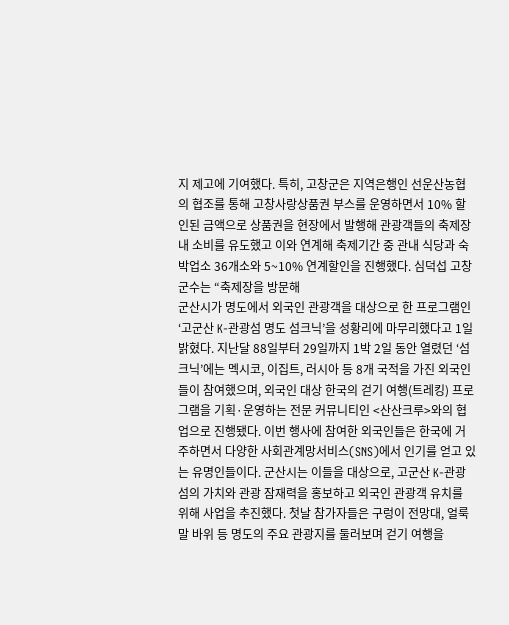지 제고에 기여했다. 특히, 고창군은 지역은행인 선운산농협의 협조를 통해 고창사랑상품권 부스를 운영하면서 10% 할인된 금액으로 상품권을 현장에서 발행해 관광객들의 축제장 내 소비를 유도했고 이와 연계해 축제기간 중 관내 식당과 숙박업소 36개소와 5~10% 연계할인을 진행했다. 심덕섭 고창군수는 “축제장을 방문해
군산시가 명도에서 외국인 관광객을 대상으로 한 프로그램인 ‘고군산 K-관광섬 명도 섬크닉’을 성황리에 마무리했다고 1일 밝혔다. 지난달 88일부터 29일까지 1박 2일 동안 열렸던 ‘섬크닉’에는 멕시코, 이집트, 러시아 등 8개 국적을 가진 외국인들이 참여했으며, 외국인 대상 한국의 걷기 여행(트레킹) 프로그램을 기획·운영하는 전문 커뮤니티인 <산산크루>와의 협업으로 진행됐다. 이번 행사에 참여한 외국인들은 한국에 거주하면서 다양한 사회관계망서비스(SNS)에서 인기를 얻고 있는 유명인들이다. 군산시는 이들을 대상으로, 고군산 K-관광섬의 가치와 관광 잠재력을 홍보하고 외국인 관광객 유치를 위해 사업을 추진했다. 첫날 참가자들은 구렁이 전망대, 얼룩말 바위 등 명도의 주요 관광지를 둘러보며 걷기 여행을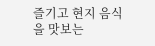즐기고 현지 음식을 맛보는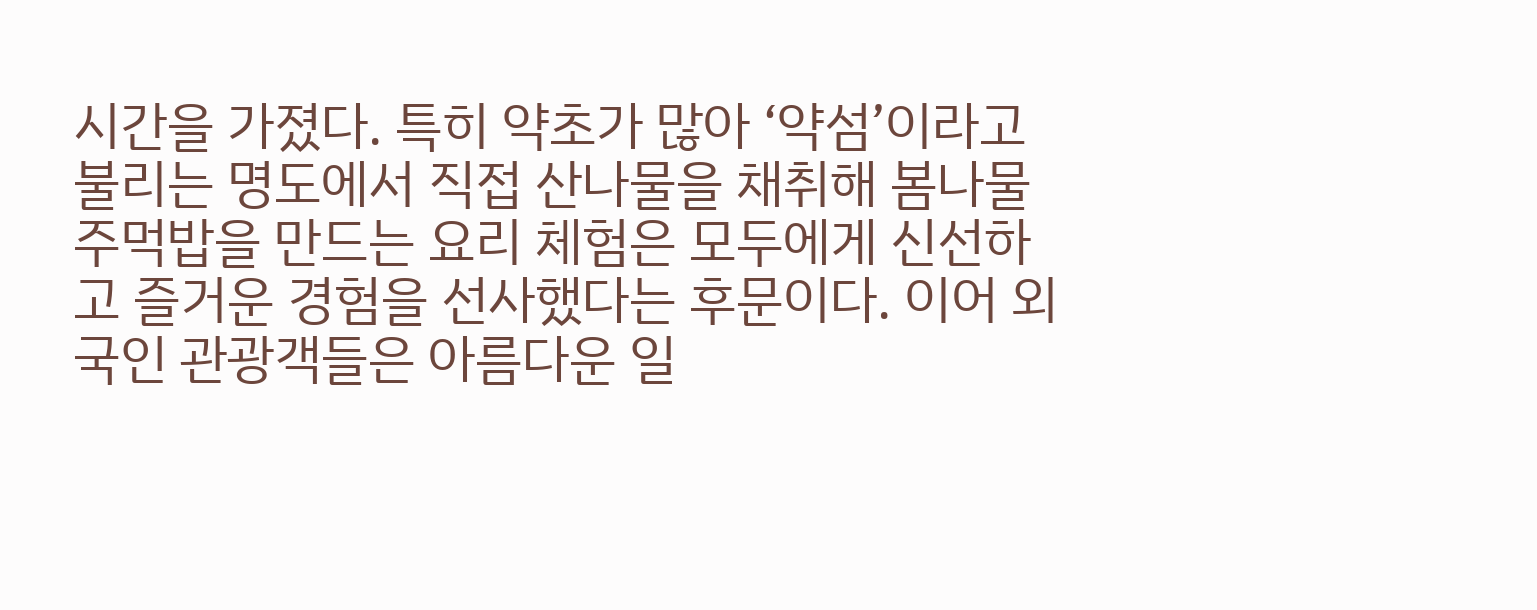시간을 가졌다. 특히 약초가 많아 ‘약섬’이라고 불리는 명도에서 직접 산나물을 채취해 봄나물 주먹밥을 만드는 요리 체험은 모두에게 신선하고 즐거운 경험을 선사했다는 후문이다. 이어 외국인 관광객들은 아름다운 일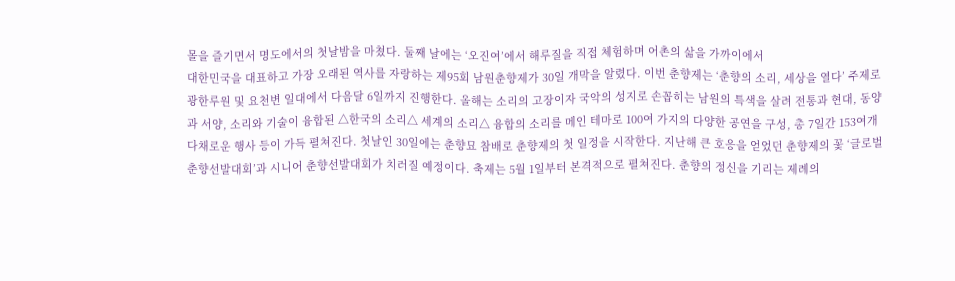몰을 즐기면서 명도에서의 첫날밤을 마쳤다. 둘째 날에는 ‘오진여’에서 해루질을 직접 체험하며 어촌의 삶을 가까이에서
대한민국을 대표하고 가장 오래된 역사를 자랑하는 제95회 남원춘향제가 30일 개막을 알렸다. 이번 춘향제는 ‘춘향의 소리, 세상을 열다’ 주제로 광한루원 및 요천변 일대에서 다음달 6일까지 진행한다. 올해는 소리의 고장이자 국악의 성지로 손꼽히는 남원의 특색을 살려 전통과 현대, 동양과 서양, 소리와 기술이 융합된 △한국의 소리△ 세계의 소리△ 융합의 소리를 메인 테마로 100여 가지의 다양한 공연을 구성, 총 7일간 153여개 다채로운 행사 등이 가득 펼쳐진다. 첫날인 30일에는 춘향묘 참배로 춘향제의 첫 일정을 시작한다. 지난해 큰 호응을 얻었던 춘향제의 꽃 ‘글로벌 춘향선발대회’과 시니어 춘향선발대회가 치러질 예정이다. 축제는 5월 1일부터 본격적으로 펼쳐진다. 춘향의 정신을 기리는 제례의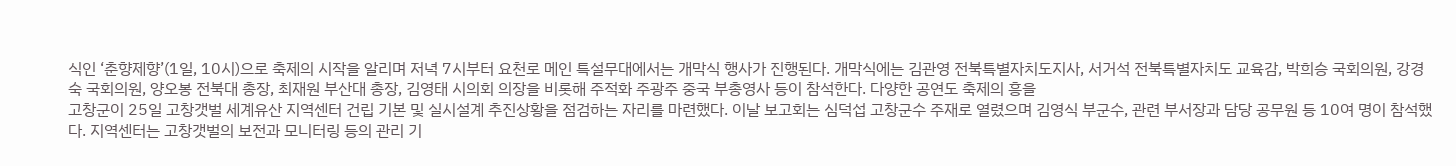식인 ‘춘향제향’(1일, 10시)으로 축제의 시작을 알리며 저녁 7시부터 요천로 메인 특설무대에서는 개막식 행사가 진행된다. 개막식에는 김관영 전북특별자치도지사, 서거석 전북특별자치도 교육감, 박희승 국회의원, 강경숙 국회의원, 양오봉 전북대 총장, 최재원 부산대 총장, 김영태 시의회 의장을 비롯해 주적화 주광주 중국 부총영사 등이 참석한다. 다양한 공연도 축제의 흥을
고창군이 25일 고창갯벌 세계유산 지역센터 건립 기본 및 실시설계 추진상황을 점검하는 자리를 마련했다. 이날 보고회는 심덕섭 고창군수 주재로 열렸으며 김영식 부군수, 관련 부서장과 담당 공무원 등 10여 명이 참석했다. 지역센터는 고창갯벌의 보전과 모니터링 등의 관리 기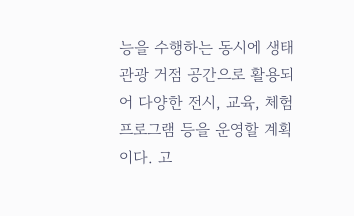능을 수행하는 동시에 생태관광 거점 공간으로 활용되어 다양한 전시, 교육, 체험프로그램 등을 운영할 계획이다. 고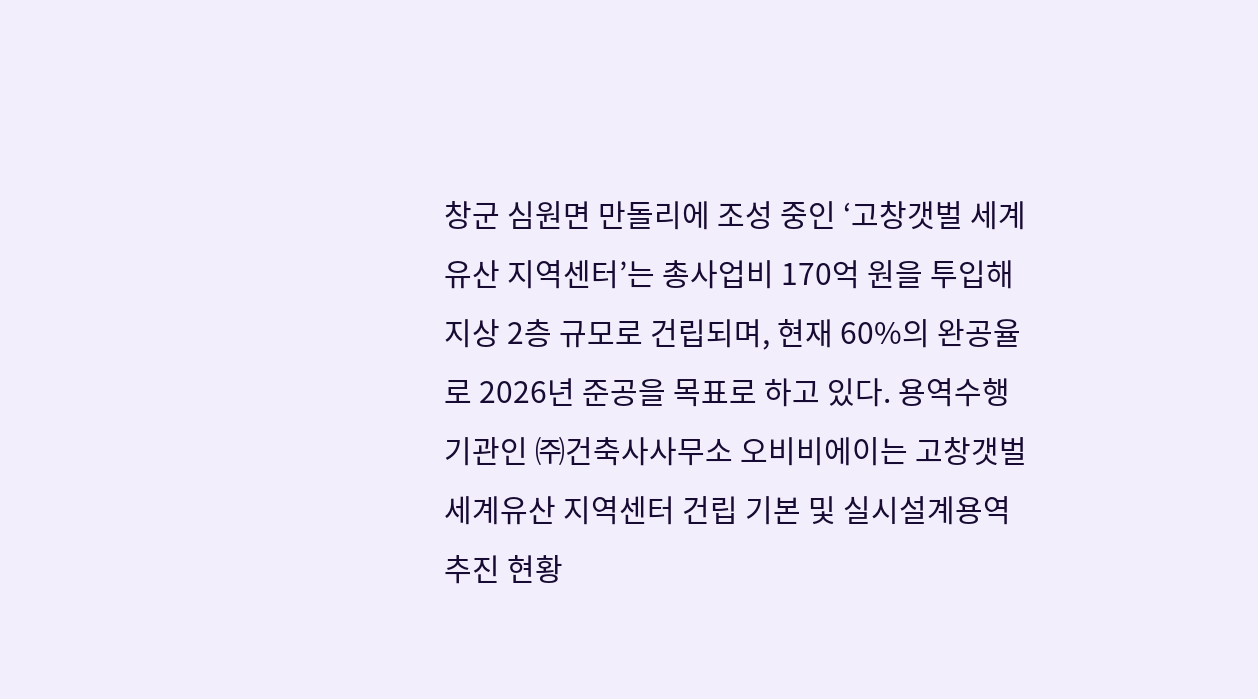창군 심원면 만돌리에 조성 중인 ‘고창갯벌 세계유산 지역센터’는 총사업비 170억 원을 투입해 지상 2층 규모로 건립되며, 현재 60%의 완공율로 2026년 준공을 목표로 하고 있다. 용역수행 기관인 ㈜건축사사무소 오비비에이는 고창갯벌 세계유산 지역센터 건립 기본 및 실시설계용역 추진 현황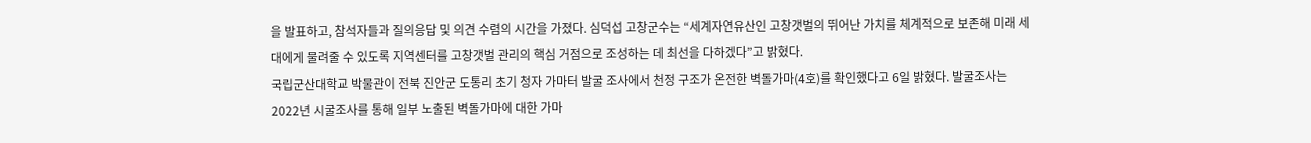을 발표하고, 참석자들과 질의응답 및 의견 수렴의 시간을 가졌다. 심덕섭 고창군수는 “세계자연유산인 고창갯벌의 뛰어난 가치를 체계적으로 보존해 미래 세대에게 물려줄 수 있도록 지역센터를 고창갯벌 관리의 핵심 거점으로 조성하는 데 최선을 다하겠다”고 밝혔다.
국립군산대학교 박물관이 전북 진안군 도통리 초기 청자 가마터 발굴 조사에서 천정 구조가 온전한 벽돌가마(4호)를 확인했다고 6일 밝혔다. 발굴조사는 2022년 시굴조사를 통해 일부 노출된 벽돌가마에 대한 가마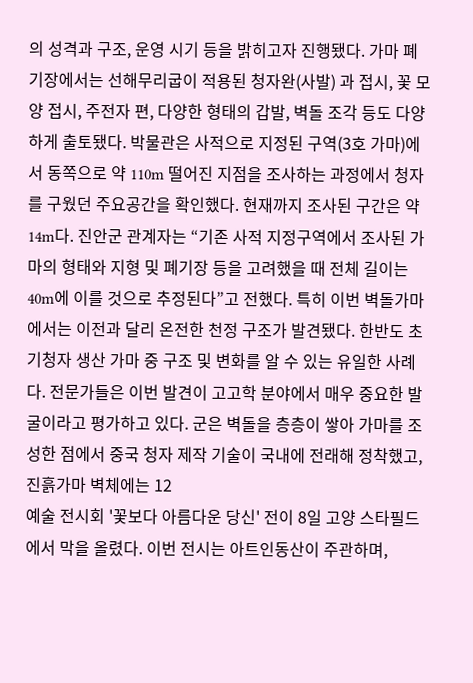의 성격과 구조, 운영 시기 등을 밝히고자 진행됐다. 가마 폐기장에서는 선해무리굽이 적용된 청자완(사발) 과 접시, 꽃 모양 접시, 주전자 편, 다양한 형태의 갑발, 벽돌 조각 등도 다양하게 출토됐다. 박물관은 사적으로 지정된 구역(3호 가마)에서 동쪽으로 약 110m 떨어진 지점을 조사하는 과정에서 청자를 구웠던 주요공간을 확인했다. 현재까지 조사된 구간은 약 14m다. 진안군 관계자는 “기존 사적 지정구역에서 조사된 가마의 형태와 지형 및 폐기장 등을 고려했을 때 전체 길이는 40m에 이를 것으로 추정된다”고 전했다. 특히 이번 벽돌가마에서는 이전과 달리 온전한 천정 구조가 발견됐다. 한반도 초기청자 생산 가마 중 구조 및 변화를 알 수 있는 유일한 사례다. 전문가들은 이번 발견이 고고학 분야에서 매우 중요한 발굴이라고 평가하고 있다. 군은 벽돌을 층층이 쌓아 가마를 조성한 점에서 중국 청자 제작 기술이 국내에 전래해 정착했고, 진흙가마 벽체에는 12
예술 전시회 '꽃보다 아름다운 당신' 전이 8일 고양 스타필드에서 막을 올렸다. 이번 전시는 아트인동산이 주관하며,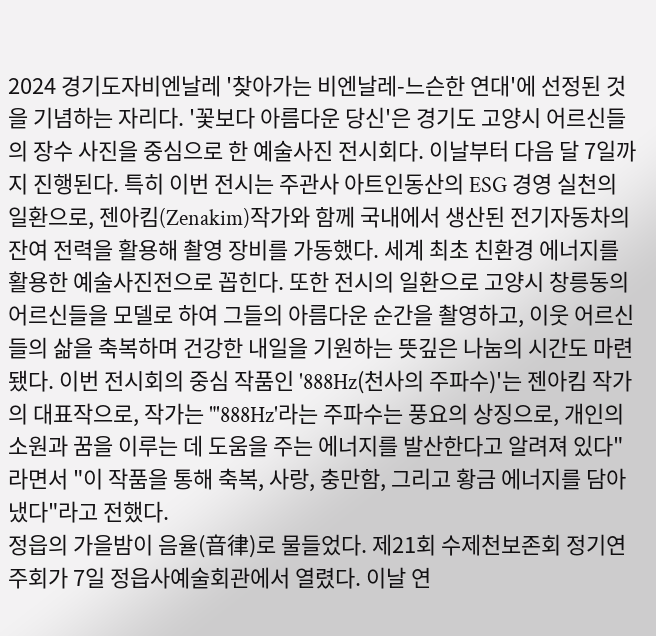2024 경기도자비엔날레 '찾아가는 비엔날레-느슨한 연대'에 선정된 것을 기념하는 자리다. '꽃보다 아름다운 당신'은 경기도 고양시 어르신들의 장수 사진을 중심으로 한 예술사진 전시회다. 이날부터 다음 달 7일까지 진행된다. 특히 이번 전시는 주관사 아트인동산의 ESG 경영 실천의 일환으로, 젠아킴(Zenakim)작가와 함께 국내에서 생산된 전기자동차의 잔여 전력을 활용해 촬영 장비를 가동했다. 세계 최초 친환경 에너지를 활용한 예술사진전으로 꼽힌다. 또한 전시의 일환으로 고양시 창릉동의 어르신들을 모델로 하여 그들의 아름다운 순간을 촬영하고, 이웃 어르신들의 삶을 축복하며 건강한 내일을 기원하는 뜻깊은 나눔의 시간도 마련됐다. 이번 전시회의 중심 작품인 '888Hz(천사의 주파수)'는 젠아킴 작가의 대표작으로, 작가는 "'888Hz'라는 주파수는 풍요의 상징으로, 개인의 소원과 꿈을 이루는 데 도움을 주는 에너지를 발산한다고 알려져 있다"라면서 "이 작품을 통해 축복, 사랑, 충만함, 그리고 황금 에너지를 담아냈다"라고 전했다.
정읍의 가을밤이 음율(音律)로 물들었다. 제21회 수제천보존회 정기연주회가 7일 정읍사예술회관에서 열렸다. 이날 연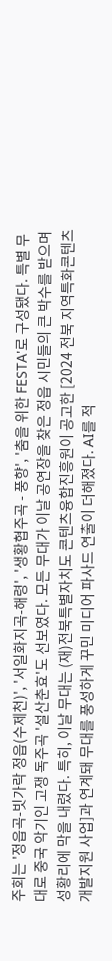주회는 '정읍곡-빗가락 정읍(수제천)', '서일화지곡-해령', '생황협주곡 - 풍향', '춤을 위한 FESTA'로 구성됐다. 특별 무대로 중국 악기인 고쟁 독주곡 '설산춘효'도 선보였다. 모든 무대가 이날 공연장을 찾은 정읍 시민들의 큰 박수를 받으며 성황리에 막을 내렸다. 특히, 이날 무대는 (재)전북특별자치도 콘텐츠융합진흥원이 공고한 [2024 전북 지역특화콘텐츠개발지원 사업]과 연계돼 무대를 풍성하게 꾸민 미디어 파사드 연출이 더해졌다. AI를 적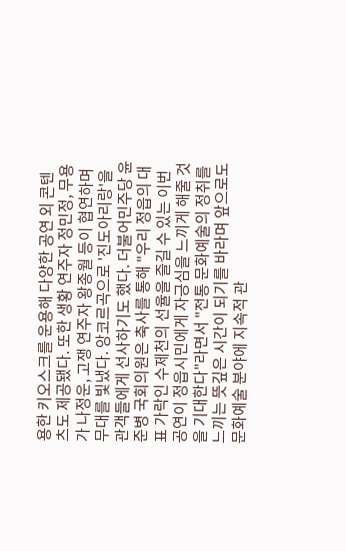용한 키오스크를 운용해 다양한 공연 외 콘텐츠도 제공됐다. 또한 생황 연주자 정민정, 무용가 나정운, 고쟁 연주자 왕종월 등이 협연하며 무대를 빛냈다. 앙코르곡으로 '진도아리랑'을 관객들에게 선사하기도 했다. 더불어민주당 윤준병 국회의원은 축사를 통해 "우리 정읍의 대표 가락인 수제천의 선율을 즐길 수 있는 이번 공연이 정읍시민에게 자긍심을 느끼게 해줄 것을 기대한다"라면서 "전통 문화예술의 정취를 느끼는 뜻깊은 시간이 되기를 바라며 앞으로도 문화예술 분야에 지속적 관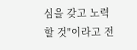심을 갖고 노력할 것"이라고 전